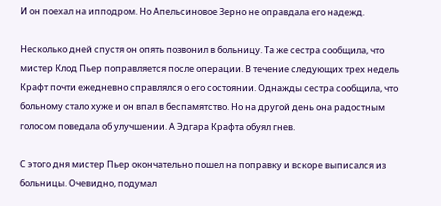И он поехал на ипподром. Но Апельсиновое Зерно не оправдала его надежд.

Несколько дней спустя он опять позвонил в больницу. Та же сестра сообщила, что мистер Клод Пьер поправляется после операции. В течение следующих трех недель Крафт почти ежедневно справлялся о его состоянии. Однажды сестра сообщила, что больному стало хуже и он впал в беспамятство. Но на другой день она радостным голосом поведала об улучшении. А Эдгара Крафта обуял гнев.

С этого дня мистер Пьер окончательно пошел на поправку и вскоре выписался из больницы. Очевидно, подумал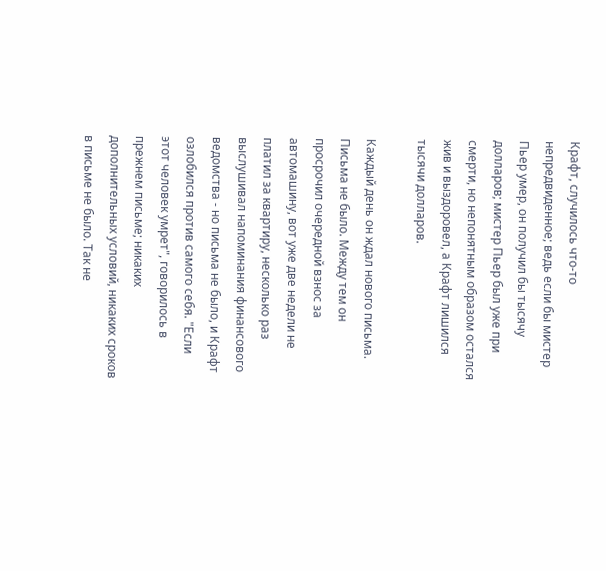Крафт, случилось что-то непредвиденное; ведь если бы мистер Пьер умер, он получил бы тысячу долларов; мистер Пьер был уже при смерти, но непонятным образом остался жив и выздоровел, а Крафт лишился тысячи долларов.

Каждый день он ждал нового письма. Письма не было. Между тем он просрочил очередной взнос за автомашину, вот уже две недели не платил за квартиру, несколько раз выслушивал напоминания финансового ведомства - но письма не было, и Крафт озлобился против самого себя. "Если этот человек умрет", говорилось в прежнем письме; никаких дополнительных условий, никаких сроков в письме не было. Так не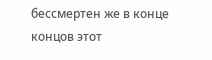бессмертен же в конце концов этот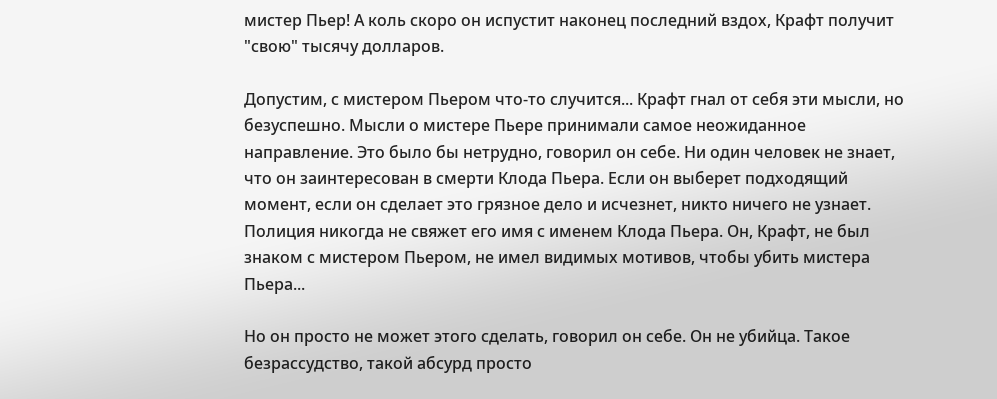мистер Пьер! А коль скоро он испустит наконец последний вздох, Крафт получит "свою" тысячу долларов.

Допустим, с мистером Пьером что-то случится... Крафт гнал от себя эти мысли, но безуспешно. Мысли о мистере Пьере принимали самое неожиданное направление. Это было бы нетрудно, говорил он себе. Ни один человек не знает, что он заинтересован в смерти Клода Пьера. Если он выберет подходящий момент, если он сделает это грязное дело и исчезнет, никто ничего не узнает. Полиция никогда не свяжет его имя с именем Клода Пьера. Он, Крафт, не был знаком с мистером Пьером, не имел видимых мотивов, чтобы убить мистера Пьера...

Но он просто не может этого сделать, говорил он себе. Он не убийца. Такое безрассудство, такой абсурд просто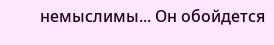немыслимы... Он обойдется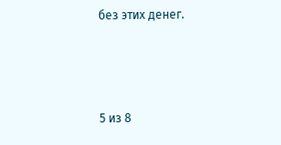без этих денег.



5 из 8